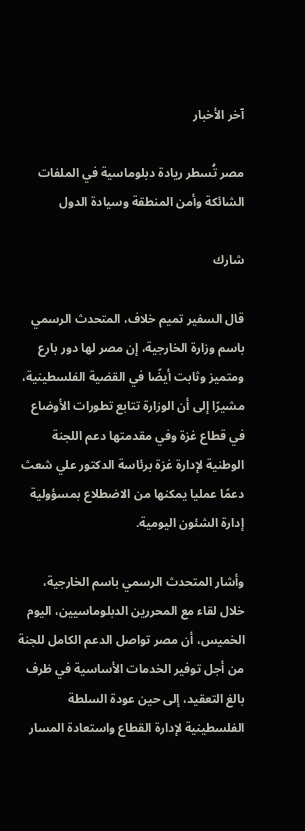آخر الأخبار

مصر تُسطر ريادة دبلوماسية في الملفات الشائكة وأمن المنطقة وسيادة الدول

شارك

قال السفير تميم خلاف، المتحدث الرسمي باسم وزارة الخارجية، إن مصر لها دور بارع ومتميز وثابت أيضًا في القضية الفلسطينية، مشيرًا إلى أن الوزارة تتابع تطورات الأوضاع في قطاع غزة وفي مقدمتها دعم اللجنة الوطنية لإدارة غزة برئاسة الدكتور علي شعث دعمًا عمليا يمكنها من الاضطلاع بمسؤولية إدارة الشئون اليومية.

وأشار المتحدث الرسمي باسم الخارجية، خلال لقاء مع المحررين الدبلوماسيين، اليوم الخميس، أن مصر تواصل الدعم الكامل للجنة من أجل توفير الخدمات الأساسية في ظرف بالغ التعقيد، إلى حين عودة السلطة الفلسطينية لإدارة القطاع واستعادة المسار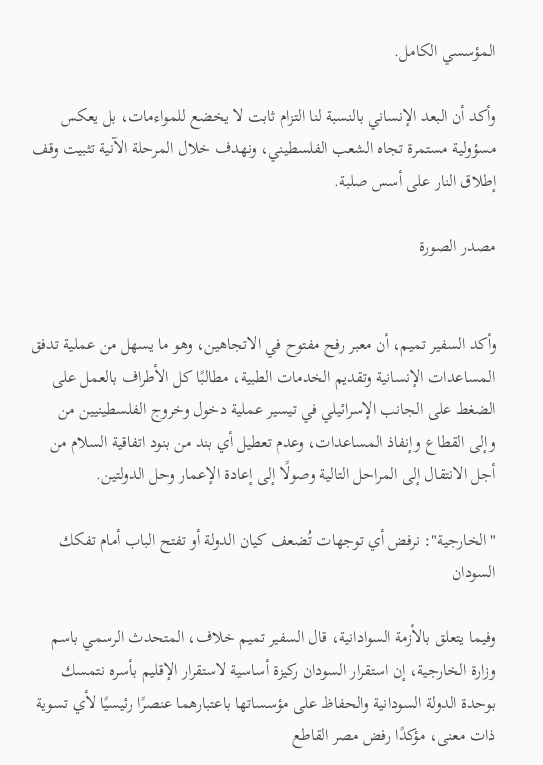المؤسسي الكامل.

وأكد أن البعد الإنساني بالنسبة لنا التزام ثابت لا يخضع للمواءمات، بل يعكس مسؤولية مستمرة تجاه الشعب الفلسطيني، ونهدف خلال المرحلة الآنية تثبيت وقف إطلاق النار على أسس صلبة.

مصدر الصورة


وأكد السفير تميم، أن معبر رفح مفتوح في الاتجاهين، وهو ما يسهل من عملية تدفق المساعدات الإنسانية وتقديم الخدمات الطبية، مطالبًا كل الأطراف بالعمل على الضغط على الجانب الإسرائيلي في تيسير عملية دخول وخروج الفلسطينيين من وإلى القطاع وإنفاذ المساعدات، وعدم تعطيل أي بند من بنود اتفاقية السلام من أجل الانتقال إلى المراحل التالية وصولًا إلى إعادة الإعمار وحل الدولتين.

"الخارجية": نرفض أي توجهات تُضعف كيان الدولة أو تفتح الباب أمام تفكك السودان

وفيما يتعلق بالأزمة السوادانية، قال السفير تميم خلاف، المتحدث الرسمي باسم وزارة الخارجية، إن استقرار السودان ركيزة أساسية لاستقرار الإقليم بأسره نتمسك بوحدة الدولة السودانية والحفاظ على مؤسساتها باعتبارهما عنصرًا رئيسيًا لأي تسوية ذات معنى، مؤكدًا رفض مصر القاطع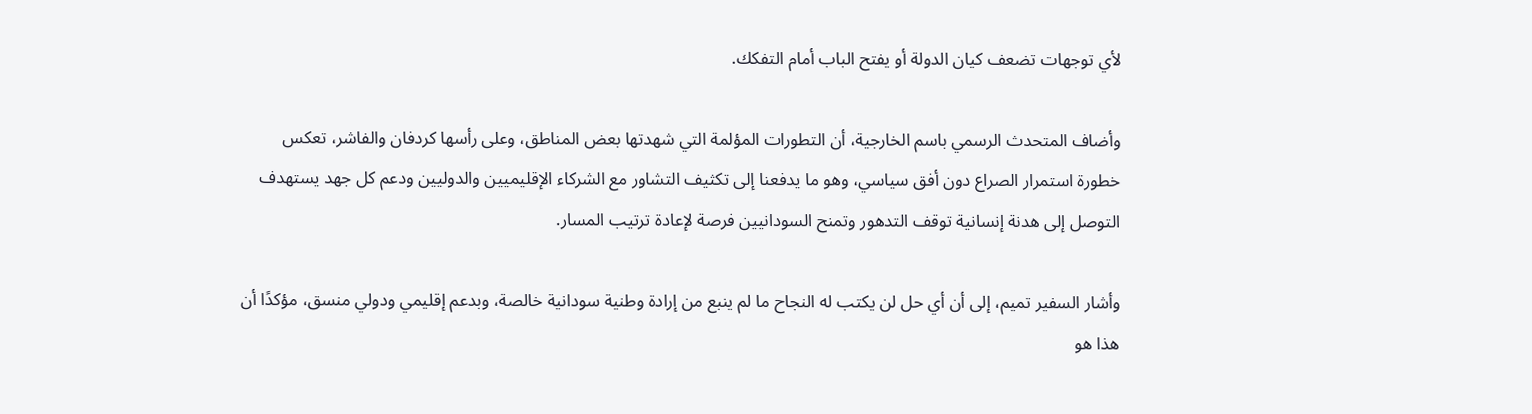لأي توجهات تضعف كيان الدولة أو يفتح الباب أمام التفكك.

وأضاف المتحدث الرسمي باسم الخارجية، أن التطورات المؤلمة التي شهدتها بعض المناطق، وعلى رأسها كردفان والفاشر، تعكس خطورة استمرار الصراع دون أفق سياسي، وهو ما يدفعنا إلى تكثيف التشاور مع الشركاء الإقليميين والدوليين ودعم كل جهد يستهدف التوصل إلى هدنة إنسانية توقف التدهور وتمنح السودانيين فرصة لإعادة ترتيب المسار.

وأشار السفير تميم، إلى أن أي حل لن يكتب له النجاح ما لم ينبع من إرادة وطنية سودانية خالصة، وبدعم إقليمي ودولي منسق، مؤكدًا أن هذا هو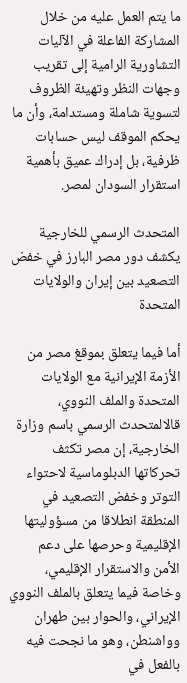ما يتم العمل عليه من خلال المشاركة الفاعلة في الآليات التشاورية الرامية إلى تقريب وجهات النظر وتهيئة الظروف لتسوية شاملة ومستدامة، وأن ما يحكم الموقف ليس حسابات ظرفية، بل إدراك عميق بأهمية استقرار السودان لمصر.

المتحدث الرسمي للخارجية يكشف دور مصر البارز في خفض التصعيد بين إيران والولايات المتحدة

أما فيما يتعلق بموقغ مصر من الأزمة الإيرانية مع الولايات المتحدة والملف النووي، قالالمتحدث الرسمي باسم وزارة الخارجية، إن مصر تكثف تحركاتها الدبلوماسية لاحتواء التوتر وخفض التصعيد في المنطقة انطلاقا من مسؤوليتها الإقليمية وحرصها على دعم الأمن والاستقرار الإقليمي، وخاصة فيما يتعلق بالملف النووي الإيراني، والحوار بين طهران وواشنطن، وهو ما نجحت فيه بالفعل في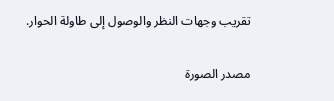تقريب وجهات النظر والوصول إلى طاولة الحوار.

مصدر الصورة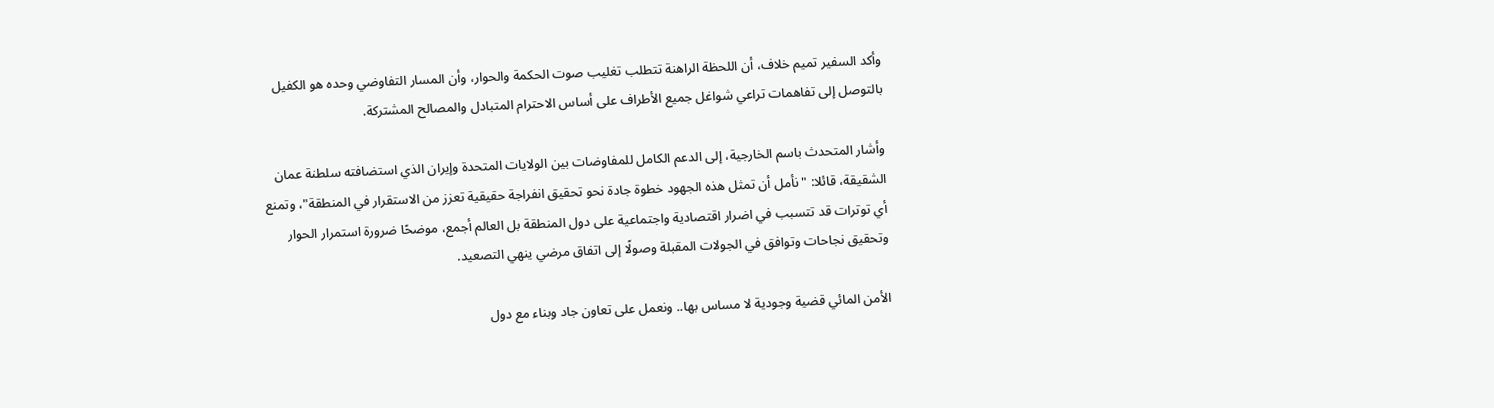وأكد السفير تميم خلاف، أن اللحظة الراهنة تتطلب تغليب صوت الحكمة والحوار، وأن المسار التفاوضي وحده هو الكفيل بالتوصل إلى تفاهمات تراعي شواغل جميع الأطراف على أساس الاحترام المتبادل والمصالح المشتركة.

وأشار المتحدث باسم الخارجية، إلى الدعم الكامل للمفاوضات بين الولايات المتحدة وإيران الذي استضافته سلطنة عمان الشقيقة، قائلا: "نأمل أن تمثل هذه الجهود خطوة جادة نحو تحقيق انفراجة حقيقية تعزز من الاستقرار في المنطقة"، وتمنع أي توترات قد تتسبب في اضرار اقتصادية واجتماعية على دول المنطقة بل العالم أجمع، موضحًا ضرورة استمرار الحوار وتحقيق نجاحات وتوافق في الجولات المقبلة وصولًا إلى اتفاق مرضي ينهي التصعيد.

الأمن المائي قضية وجودية لا مساس بها.. ونعمل على تعاون جاد وبناء مع دول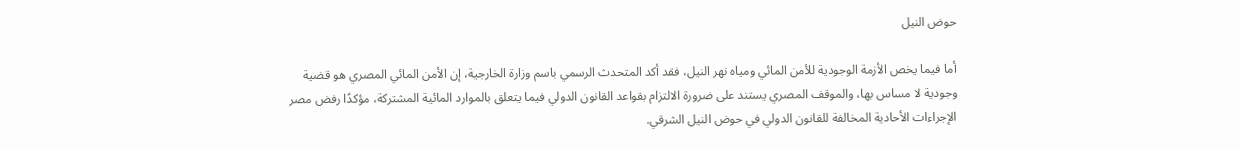حوض النيل

أما فيما يخص الأزمة الوجودية للأمن المائي ومياه نهر النيل، فقد أكد المتحدث الرسمي باسم وزارة الخارجية، إن الأمن المائي المصري هو قضية وجودية لا مساس بها، والموقف المصري يستند على ضرورة الالتزام بقواعد القانون الدولي فيما يتعلق بالموارد المائية المشتركة، مؤكدًا رفض مصر الإجراءات الأحادية المخالفة للقانون الدولي في حوض النيل الشرقي.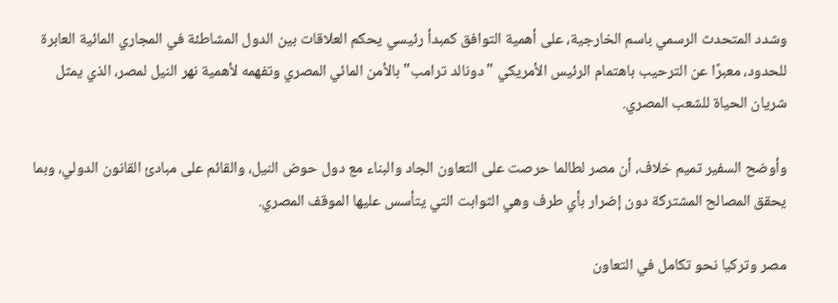وشدد المتحدث الرسمي باسم الخارجية، على أهمية التوافق كمبدأ رئيسي يحكم العلاقات بين الدول المشاطئة في المجاري المائية العابرة للحدود، معبرًا عن الترحيب باهتمام الرئيس الأمريكي "دونالد ترامب" بالأمن المائي المصري وتفهمه لأهمية نهر النيل لمصر، الذي يمثل شريان الحياة للشعب المصري.

وأوضح السفير تميم خلاف، أن مصر لطالما حرصت على التعاون الجاد والبناء مع دول حوض النيل، والقائم على مبادئ القانون الدولي، وبما يحقق المصالح المشتركة دون إضرار بأي طرف وهي الثوابت التي يتأسس عليها الموقف المصري.

مصر وتركيا نحو تكامل في التعاون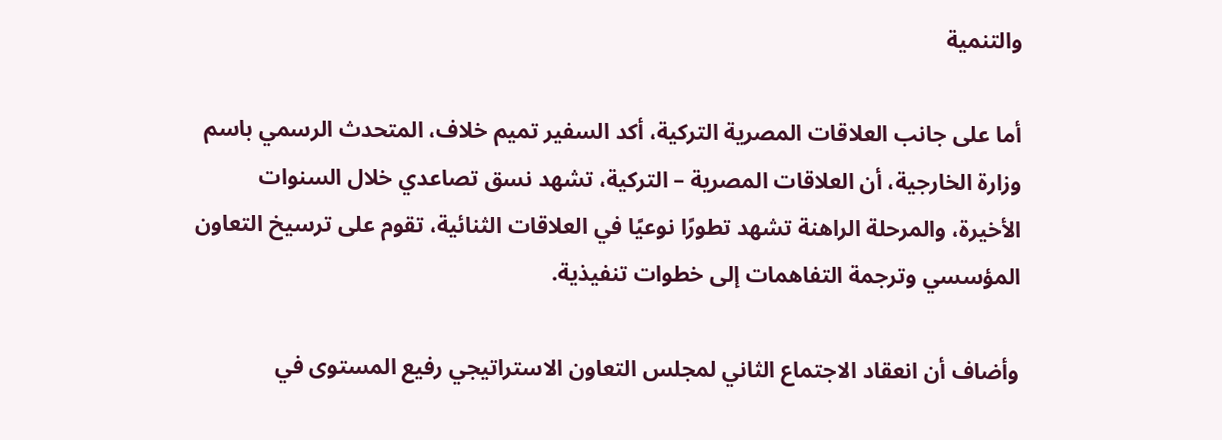والتنمية

أما على جانب العلاقات المصرية التركية، أكد السفير تميم خلاف، المتحدث الرسمي باسم وزارة الخارجية، أن العلاقات المصرية – التركية، تشهد نسق تصاعدي خلال السنوات الأخيرة، والمرحلة الراهنة تشهد تطورًا نوعيًا في العلاقات الثنائية، تقوم على ترسيخ التعاون المؤسسي وترجمة التفاهمات إلى خطوات تنفيذية.

وأضاف أن انعقاد الاجتماع الثاني لمجلس التعاون الاستراتيجي رفيع المستوى في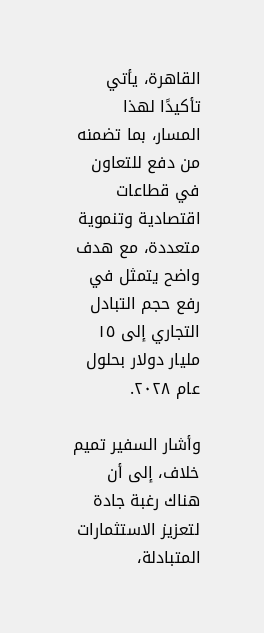القاهرة، يأتي تأكيدًا لهذا المسار، بما تضمنه من دفع للتعاون في قطاعات اقتصادية وتنموية متعددة، مع هدف واضح يتمثل في رفع حجم التبادل التجاري إلى ١٥ مليار دولار بحلول عام ۲۰۲۸.

وأشار السفير تميم خلاف، إلى أن هناك رغبة جادة لتعزيز الاستثمارات المتبادلة،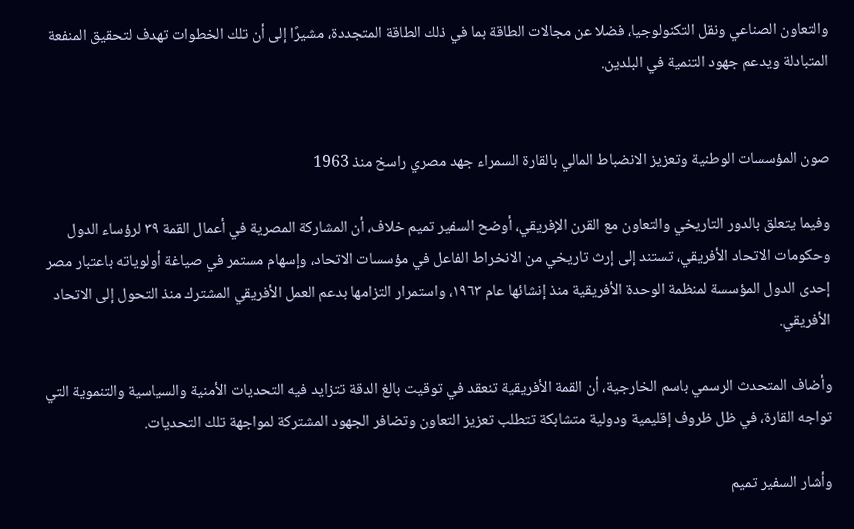والتعاون الصناعي ونقل التكنولوجيا، فضلا عن مجالات الطاقة بما في ذلك الطاقة المتجددة، مشيرًا إلى أن تلك الخطوات تهدف لتحقيق المنفعة المتبادلة ويدعم جهود التنمية في البلدين.


صون المؤسسات الوطنية وتعزيز الانضباط المالي بالقارة السمراء جهد مصري راسخ منذ 1963

وفيما يتعلق بالدور التاريخي والتعاون مع القرن الإفريقي، أوضح السفير تميم خلاف، أن المشاركة المصرية في أعمال القمة ۳۹ لرؤساء الدول وحكومات الاتحاد الأفريقي، تستند إلى إرث تاريخي من الانخراط الفاعل في مؤسسات الاتحاد، وإسهام مستمر في صياغة أولوياته باعتبار مصر إحدى الدول المؤسسة لمنظمة الوحدة الأفريقية منذ إنشائها عام ١٩٦٣، واستمرار التزامها بدعم العمل الأفريقي المشترك منذ التحول إلى الاتحاد الأفريقي.

وأضاف المتحدث الرسمي باسم الخارجية، أن القمة الأفريقية تنعقد في توقيت بالغ الدقة تتزايد فيه التحديات الأمنية والسياسية والتنموية التي تواجه القارة، في ظل ظروف إقليمية ودولية متشابكة تتطلب تعزيز التعاون وتضافر الجهود المشتركة لمواجهة تلك التحديات.

وأشار السفير تميم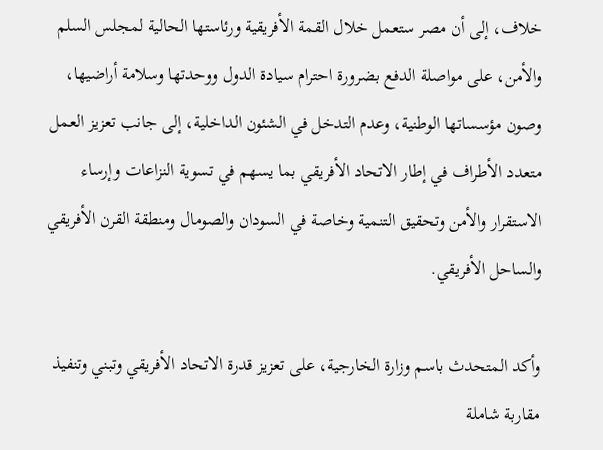خلاف، إلى أن مصر ستعمل خلال القمة الأفريقية ورئاستها الحالية لمجلس السلم والأمن، على مواصلة الدفع بضرورة احترام سيادة الدول ووحدتها وسلامة أراضيها، وصون مؤسساتها الوطنية، وعدم التدخل في الشئون الداخلية، إلى جانب تعزيز العمل متعدد الأطراف في إطار الاتحاد الأفريقي بما يسهم في تسوية النزاعات وإرساء الاستقرار والأمن وتحقيق التنمية وخاصة في السودان والصومال ومنطقة القرن الأفريقي والساحل الأفريقي.

وأكد المتحدث باسم وزارة الخارجية، على تعزيز قدرة الاتحاد الأفريقي وتبني وتنفيذ مقاربة شاملة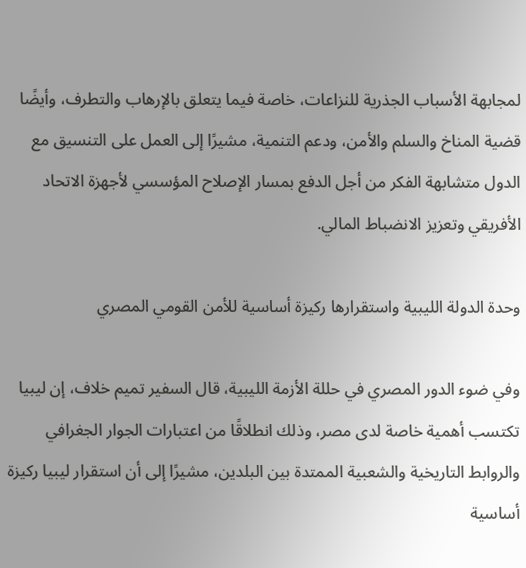لمجابهة الأسباب الجذرية للنزاعات، خاصة فيما يتعلق بالإرهاب والتطرف، وأيضًا قضية المناخ والسلم والأمن، ودعم التنمية، مشيرًا إلى العمل على التنسيق مع الدول متشابهة الفكر من أجل الدفع بمسار الإصلاح المؤسسي لأجهزة الاتحاد الأفريقي وتعزيز الانضباط المالي.

وحدة الدولة الليبية واستقرارها ركيزة أساسية للأمن القومي المصري

وفي ضوء الدور المصري في حللة الأزمة الليبية، قال السفير تميم خلاف، إن ليبيا تكتسب أهمية خاصة لدى مصر، وذلك انطلاقًا من اعتبارات الجوار الجغرافي والروابط التاريخية والشعبية الممتدة بين البلدين، مشيرًا إلى أن استقرار ليبيا ركيزة أساسية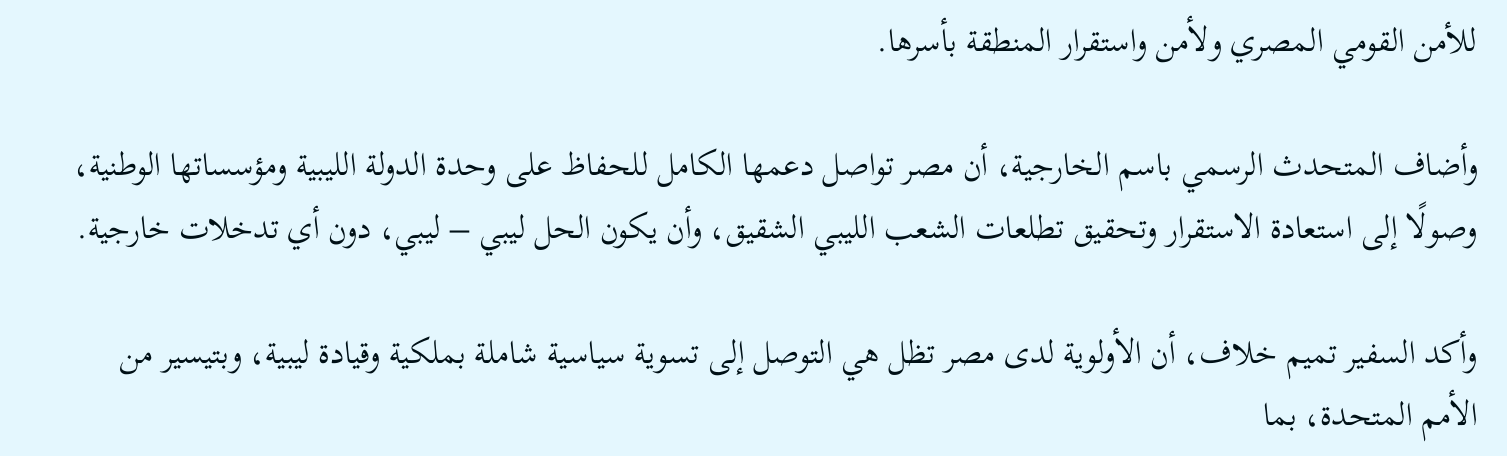للأمن القومي المصري ولأمن واستقرار المنطقة بأسرها.

وأضاف المتحدث الرسمي باسم الخارجية، أن مصر تواصل دعمها الكامل للحفاظ على وحدة الدولة الليبية ومؤسساتها الوطنية، وصولًا إلى استعادة الاستقرار وتحقيق تطلعات الشعب الليبي الشقيق، وأن يكون الحل ليبي – ليبي، دون أي تدخلات خارجية.

وأكد السفير تميم خلاف، أن الأولوية لدى مصر تظل هي التوصل إلى تسوية سياسية شاملة بملكية وقيادة ليبية، وبتيسير من الأمم المتحدة، بما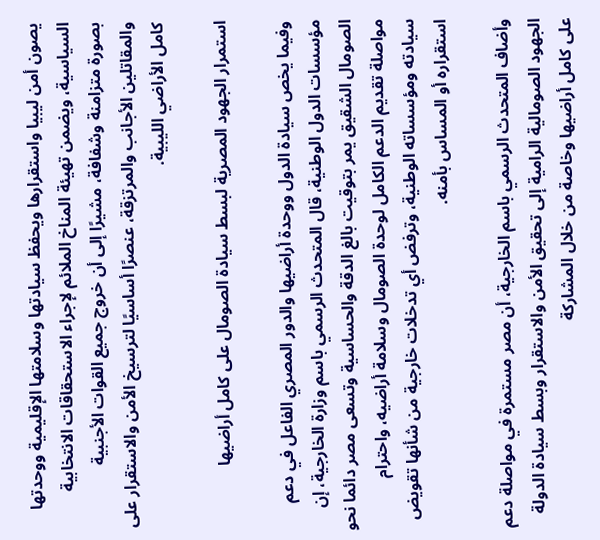يصون أمن ليبيا واستقرارها ويحفظ سيادتها وسلامتها الإقليمية ووحدتها السياسية، ويضمن تهيئة المناخ الملائم لإجراء الاستحقاقات الانتخابية بصورة متزامنة وشفافة، مشيرًا إلى أن خروج جميع القوات الأجنبية والمقاتلين الأجانب والمرتزقة، عنصرًا أساسيًا لترسيخ الأمن والاستقرار على كامل الأراضي الليبية.

استمرار الجهود المصرية لبسط سيادة الصومال على كامل أراضيها

وفيما يخص سيادة الدول ووحدة أراضيها والدور المصري الفاعل في دعم مؤسسات الدول الوطنية، قال المتحدث الرسمي باسم وزارة الخارجية، إن الصومال الشقيق يمر بتوقيت بالغ الدقة والحساسية وتسعى مصر دائما نحو مواصلة تقديم الدعم الكامل لوحدة الصومال وسلامة أراضيه، واحترام سيادته ومؤسساته الوطنية، وترفض أي تدخلات خارجية من شأنها تقويض استقراره أو المساس بأمنه.

وأضاف المتحدث الرسمي باسم الخارجية، أن مصر مستمرة في مواصلة دعم الجهود الصومالية الرامية إلى تحقيق الأمن والاستقرار وبسط سيادة الدولة على كامل أراضيها وخاصة من خلال المشاركة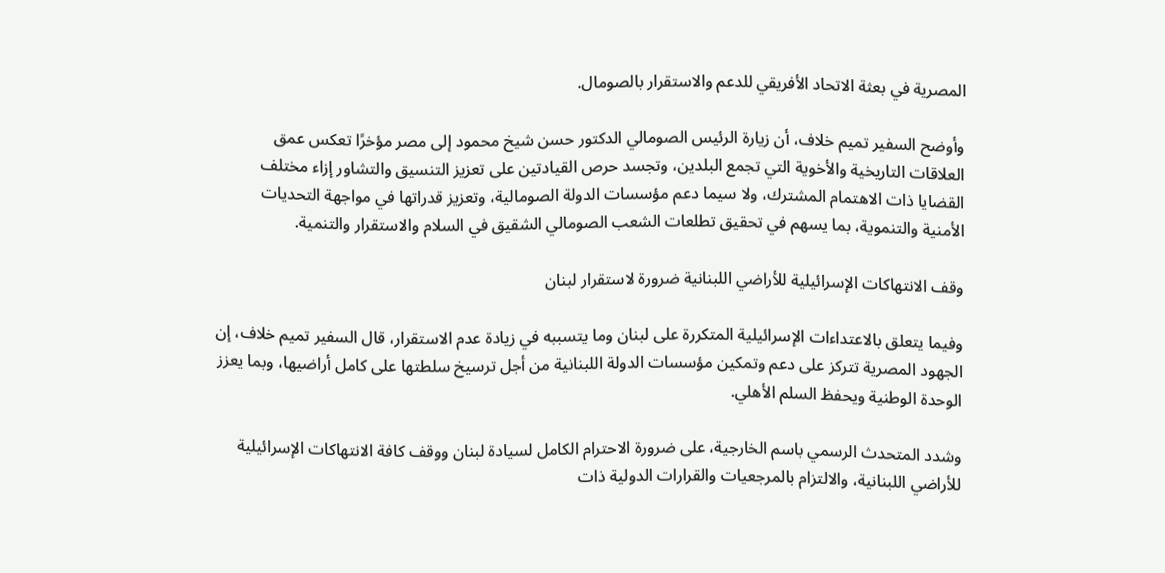المصرية في بعثة الاتحاد الأفريقي للدعم والاستقرار بالصومال.

وأوضح السفير تميم خلاف، أن زيارة الرئيس الصومالي الدكتور حسن شيخ محمود إلى مصر مؤخرًا تعكس عمق العلاقات التاريخية والأخوية التي تجمع البلدين، وتجسد حرص القيادتين على تعزيز التنسيق والتشاور إزاء مختلف القضايا ذات الاهتمام المشترك، ولا سيما دعم مؤسسات الدولة الصومالية، وتعزيز قدراتها في مواجهة التحديات الأمنية والتنموية، بما يسهم في تحقيق تطلعات الشعب الصومالي الشقيق في السلام والاستقرار والتنمية.

وقف الانتهاكات الإسرائيلية للأراضي اللبنانية ضرورة لاستقرار لبنان

وفيما يتعلق بالاعتداءات الإسرائيلية المتكررة على لبنان وما يتسببه في زيادة عدم الاستقرار، قال السفير تميم خلاف، إن الجهود المصرية تتركز على دعم وتمكين مؤسسات الدولة اللبنانية من أجل ترسيخ سلطتها على كامل أراضيها، وبما يعزز الوحدة الوطنية ويحفظ السلم الأهلي.

وشدد المتحدث الرسمي باسم الخارجية، على ضرورة الاحترام الكامل لسيادة لبنان ووقف كافة الانتهاكات الإسرائيلية للأراضي اللبنانية، والالتزام بالمرجعيات والقرارات الدولية ذات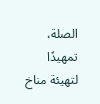الصلة، تمهيدًا لتهيئة مناخ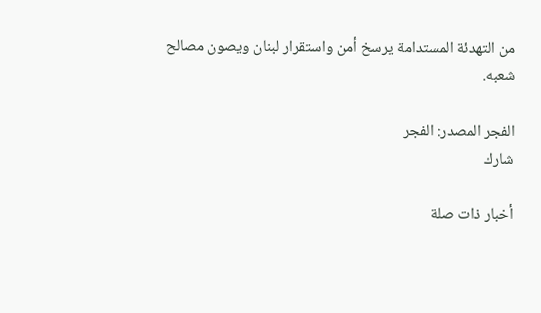من التهدئة المستدامة يرسخ أمن واستقرار لبنان ويصون مصالح شعبه.

الفجر المصدر: الفجر
شارك

أخبار ذات صلة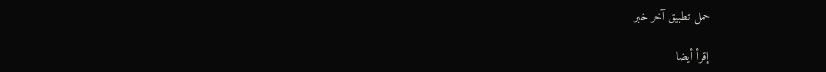حمل تطبيق آخر خبر

إقرأ أيضا